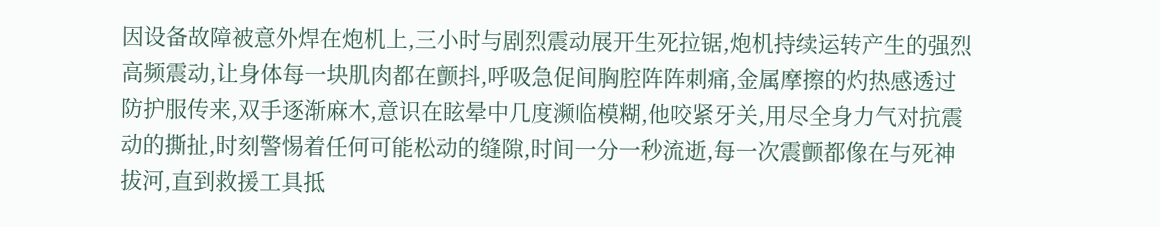因设备故障被意外焊在炮机上,三小时与剧烈震动展开生死拉锯,炮机持续运转产生的强烈高频震动,让身体每一块肌肉都在颤抖,呼吸急促间胸腔阵阵刺痛,金属摩擦的灼热感透过防护服传来,双手逐渐麻木,意识在眩晕中几度濒临模糊,他咬紧牙关,用尽全身力气对抗震动的撕扯,时刻警惕着任何可能松动的缝隙,时间一分一秒流逝,每一次震颤都像在与死神拔河,直到救援工具抵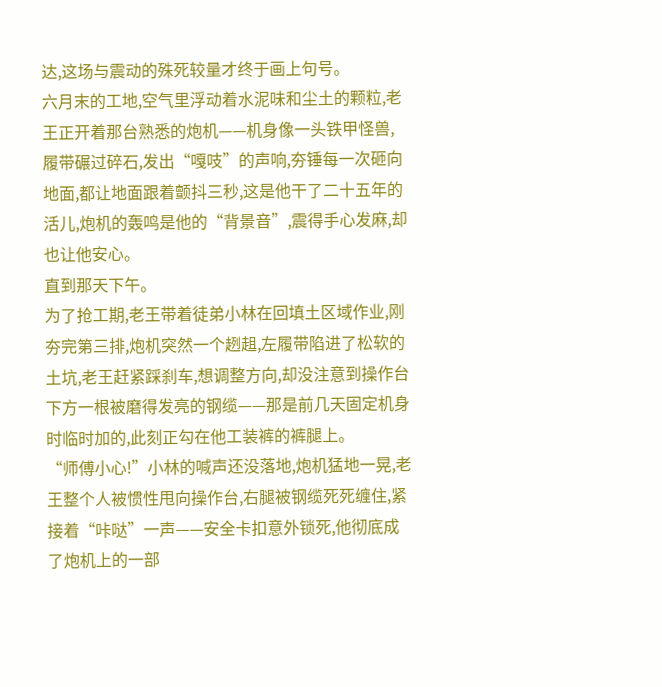达,这场与震动的殊死较量才终于画上句号。
六月末的工地,空气里浮动着水泥味和尘土的颗粒,老王正开着那台熟悉的炮机——机身像一头铁甲怪兽,履带碾过碎石,发出“嘎吱”的声响,夯锤每一次砸向地面,都让地面跟着颤抖三秒,这是他干了二十五年的活儿,炮机的轰鸣是他的“背景音”,震得手心发麻,却也让他安心。
直到那天下午。
为了抢工期,老王带着徒弟小林在回填土区域作业,刚夯完第三排,炮机突然一个趔趄,左履带陷进了松软的土坑,老王赶紧踩刹车,想调整方向,却没注意到操作台下方一根被磨得发亮的钢缆——那是前几天固定机身时临时加的,此刻正勾在他工装裤的裤腿上。
“师傅小心!”小林的喊声还没落地,炮机猛地一晃,老王整个人被惯性甩向操作台,右腿被钢缆死死缠住,紧接着“咔哒”一声——安全卡扣意外锁死,他彻底成了炮机上的一部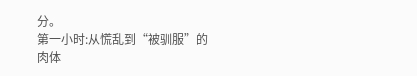分。
第一小时:从慌乱到“被驯服”的肉体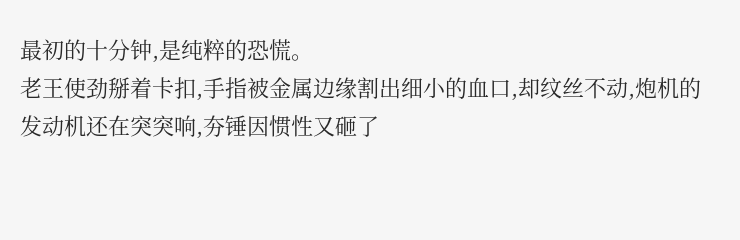最初的十分钟,是纯粹的恐慌。
老王使劲掰着卡扣,手指被金属边缘割出细小的血口,却纹丝不动,炮机的发动机还在突突响,夯锤因惯性又砸了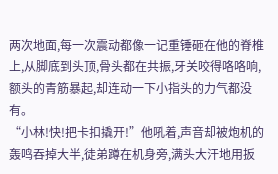两次地面,每一次震动都像一记重锤砸在他的脊椎上,从脚底到头顶,骨头都在共振,牙关咬得咯咯响,额头的青筋暴起,却连动一下小指头的力气都没有。
“小林!快!把卡扣撬开!”他吼着,声音却被炮机的轰鸣吞掉大半,徒弟蹲在机身旁,满头大汗地用扳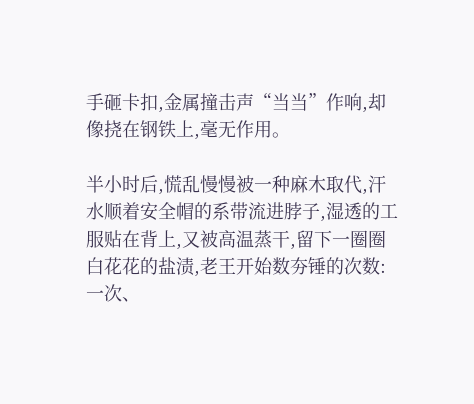手砸卡扣,金属撞击声“当当”作响,却像挠在钢铁上,毫无作用。

半小时后,慌乱慢慢被一种麻木取代,汗水顺着安全帽的系带流进脖子,湿透的工服贴在背上,又被高温蒸干,留下一圈圈白花花的盐渍,老王开始数夯锤的次数:一次、